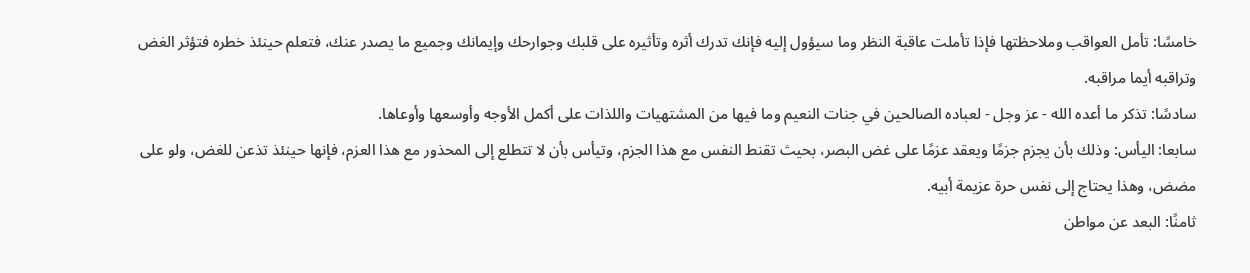خامسًا: تأمل العواقب وملاحظتها فإذا تأملت عاقبة النظر وما سيؤول إليه فإنك تدرك أثره وتأثيره على قلبك وجوارحك وإيمانك وجميع ما يصدر عنك، فتعلم حينئذ خطره فتؤثر الغض وتراقبه أيما مراقبه.
سادسًا: تذكر ما أعده الله - عز وجل - لعباده الصالحين في جنات النعيم وما فيها من المشتهيات واللذات على أكمل الأوجه وأوسعها وأوعاها.
سابعا: اليأس: وذلك بأن يجزم جزمًا ويعقد عزمًا على غض البصر، بحيث تقنط النفس مع هذا الجزم، وتيأس بأن لا تتطلع إلى المحذور مع هذا العزم، فإنها حينئذ تذعن للغض، ولو على مضض، وهذا يحتاج إلى نفس حرة عزيمة أبيه.
ثامنًا: البعد عن مواطن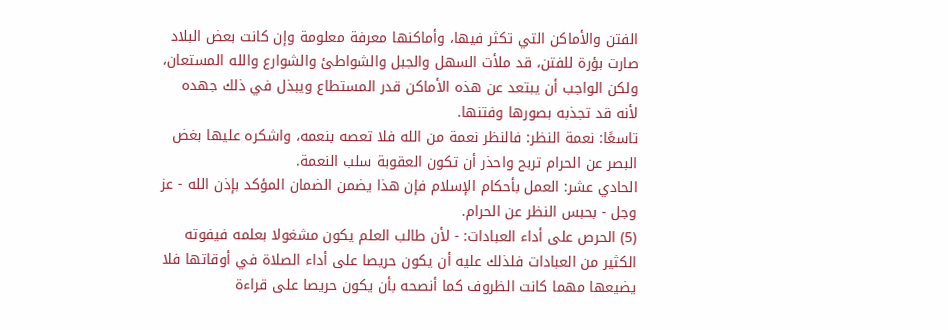الفتن والأماكن التي تكثر فيها، وأماكنها معرفة معلومة وإن كانت بعض البلاد صارت بؤرة للفتن، قد ملأت السهل والجبل والشواطئ والشوارع والله المستعان، ولكن الواجب أن يبتعد عن هذه الأماكن قدر المستطاع ويبذل في ذلك جهده لأنه قد تجذبه بصورها وفتنها.
تاسعًا: نعمة النظر: فالنظر نعمة من الله فلا تعصه بنعمه، واشكره عليها بغض البصر عن الحرام تربح واحذر أن تكون العقوبة سلب النعمة.
الحادي عشر: العمل بأحكام الإسلام فإن هذا يضمن الضمان المؤكد بإذن الله - عز وجل - بحبس النظر عن الحرام.
(5) الحرص على أداء العبادات: - لأن طالب العلم يكون مشغولا بعلمه فيفوته الكثير من العبادات فلذلك عليه أن يكون حريصا على أداء الصلاة في أوقاتها فلا يضيعها مهما كانت الظروف كما أنصحه بأن يكون حريصا على قراءة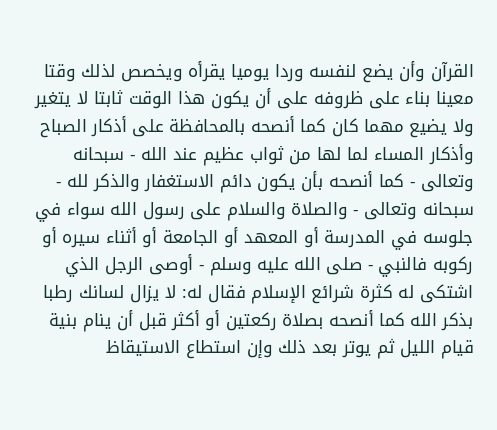القرآن وأن يضع لنفسه وردا يوميا يقرأه ويخصص لذلك وقتا معينا بناء على ظروفه على أن يكون هذا الوقت ثابتا لا يتغير ولا يضيع مهما كان كما أنصحه بالمحافظة على أذكار الصباح وأذكار المساء لما لها من ثواب عظيم عند الله - سبحانه وتعالى - كما أنصحه بأن يكون دائم الاستغفار والذكر لله - سبحانه وتعالى - والصلاة والسلام على رسول الله سواء في جلوسه في المدرسة أو المعهد أو الجامعة أو أثناء سيره أو ركوبه فالنبي - صلى الله عليه وسلم - أوصى الرجل الذي اشتكى له كثرة شرائع الإسلام فقال له: لا يزال لسانك رطبا بذكر الله كما أنصحه بصلاة ركعتين أو أكثر قبل أن ينام بنية قيام الليل ثم يوتر بعد ذلك وإن استطاع الاستيقاظ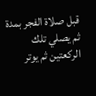قبل صلاة الفجر بمدة ثم يصلي تلك الركعتين ثم يوتر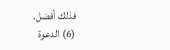فذلك أفضل.
(6) الدعوة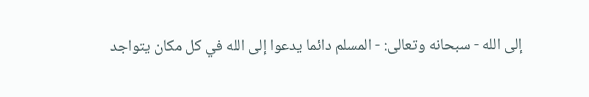إلى الله - سبحانه وتعالى: - المسلم دائما يدعوا إلى الله في كل مكان يتواجد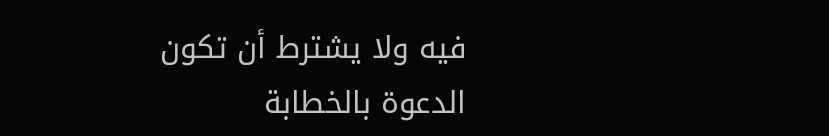فيه ولا يشترط أن تكون الدعوة بالخطابة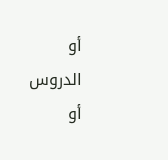أو الدروس أو